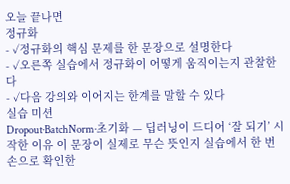오늘 끝나면
정규화
- ✓정규화의 핵심 문제를 한 문장으로 설명한다
- ✓오른쪽 실습에서 정규화이 어떻게 움직이는지 관찰한다
- ✓다음 강의와 이어지는 한계를 말할 수 있다
실습 미션
Dropout·BatchNorm·초기화 — 딥러닝이 드디어 ‘잘 되기’ 시작한 이유 이 문장이 실제로 무슨 뜻인지 실습에서 한 번 손으로 확인한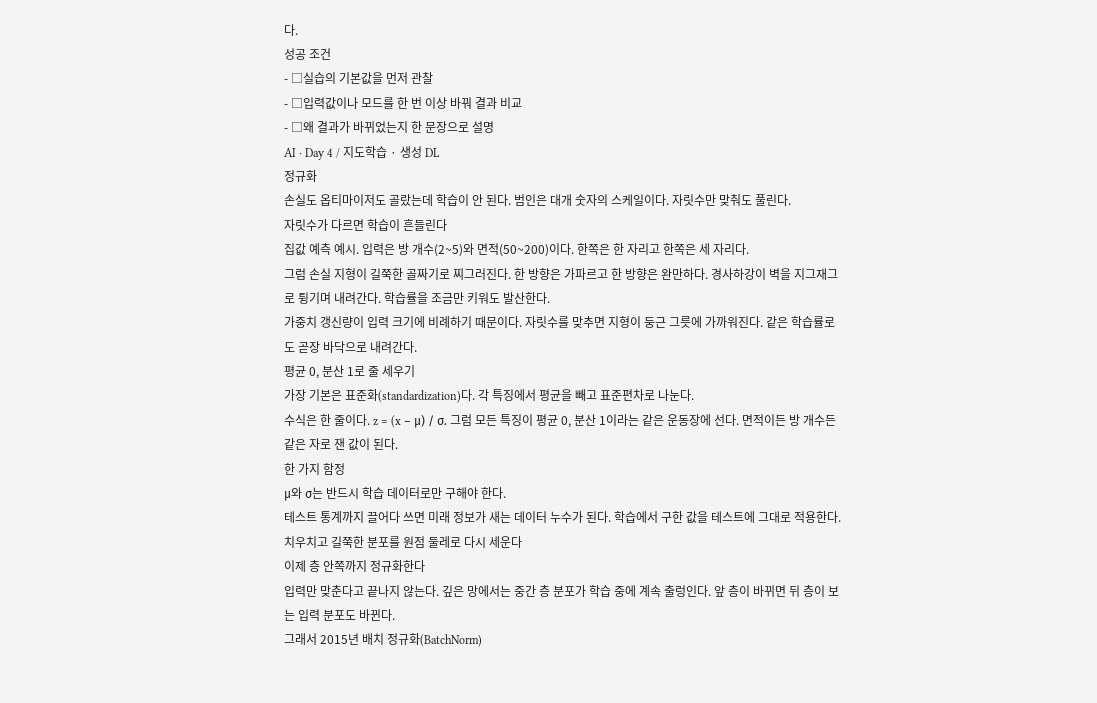다.
성공 조건
- □실습의 기본값을 먼저 관찰
- □입력값이나 모드를 한 번 이상 바꿔 결과 비교
- □왜 결과가 바뀌었는지 한 문장으로 설명
AI · Day 4 / 지도학습 · 생성 DL
정규화
손실도 옵티마이저도 골랐는데 학습이 안 된다. 범인은 대개 숫자의 스케일이다. 자릿수만 맞춰도 풀린다.
자릿수가 다르면 학습이 흔들린다
집값 예측 예시. 입력은 방 개수(2~5)와 면적(50~200)이다. 한쪽은 한 자리고 한쪽은 세 자리다.
그럼 손실 지형이 길쭉한 골짜기로 찌그러진다. 한 방향은 가파르고 한 방향은 완만하다. 경사하강이 벽을 지그재그로 튕기며 내려간다. 학습률을 조금만 키워도 발산한다.
가중치 갱신량이 입력 크기에 비례하기 때문이다. 자릿수를 맞추면 지형이 둥근 그릇에 가까워진다. 같은 학습률로도 곧장 바닥으로 내려간다.
평균 0, 분산 1로 줄 세우기
가장 기본은 표준화(standardization)다. 각 특징에서 평균을 빼고 표준편차로 나눈다.
수식은 한 줄이다. z = (x − μ) / σ. 그럼 모든 특징이 평균 0, 분산 1이라는 같은 운동장에 선다. 면적이든 방 개수든 같은 자로 잰 값이 된다.
한 가지 함정
μ와 σ는 반드시 학습 데이터로만 구해야 한다.
테스트 통계까지 끌어다 쓰면 미래 정보가 새는 데이터 누수가 된다. 학습에서 구한 값을 테스트에 그대로 적용한다.
치우치고 길쭉한 분포를 원점 둘레로 다시 세운다
이제 층 안쪽까지 정규화한다
입력만 맞춘다고 끝나지 않는다. 깊은 망에서는 중간 층 분포가 학습 중에 계속 출렁인다. 앞 층이 바뀌면 뒤 층이 보는 입력 분포도 바뀐다.
그래서 2015년 배치 정규화(BatchNorm)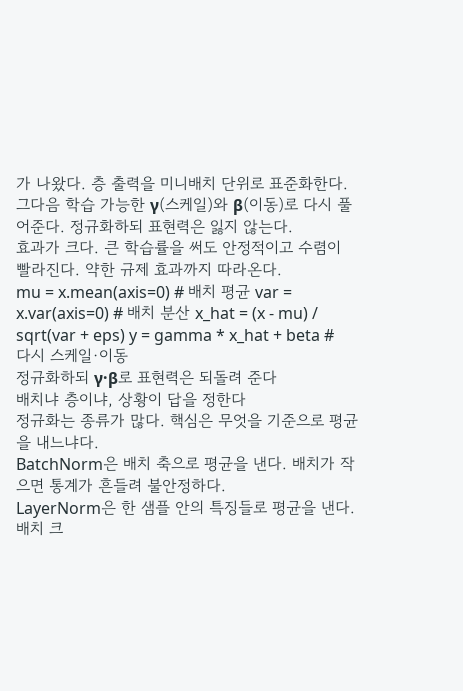가 나왔다. 층 출력을 미니배치 단위로 표준화한다. 그다음 학습 가능한 γ(스케일)와 β(이동)로 다시 풀어준다. 정규화하되 표현력은 잃지 않는다.
효과가 크다. 큰 학습률을 써도 안정적이고 수렴이 빨라진다. 약한 규제 효과까지 따라온다.
mu = x.mean(axis=0) # 배치 평균 var = x.var(axis=0) # 배치 분산 x_hat = (x - mu) / sqrt(var + eps) y = gamma * x_hat + beta # 다시 스케일·이동
정규화하되 γ·β로 표현력은 되돌려 준다
배치냐 층이냐, 상황이 답을 정한다
정규화는 종류가 많다. 핵심은 무엇을 기준으로 평균을 내느냐다.
BatchNorm은 배치 축으로 평균을 낸다. 배치가 작으면 통계가 흔들려 불안정하다.
LayerNorm은 한 샘플 안의 특징들로 평균을 낸다. 배치 크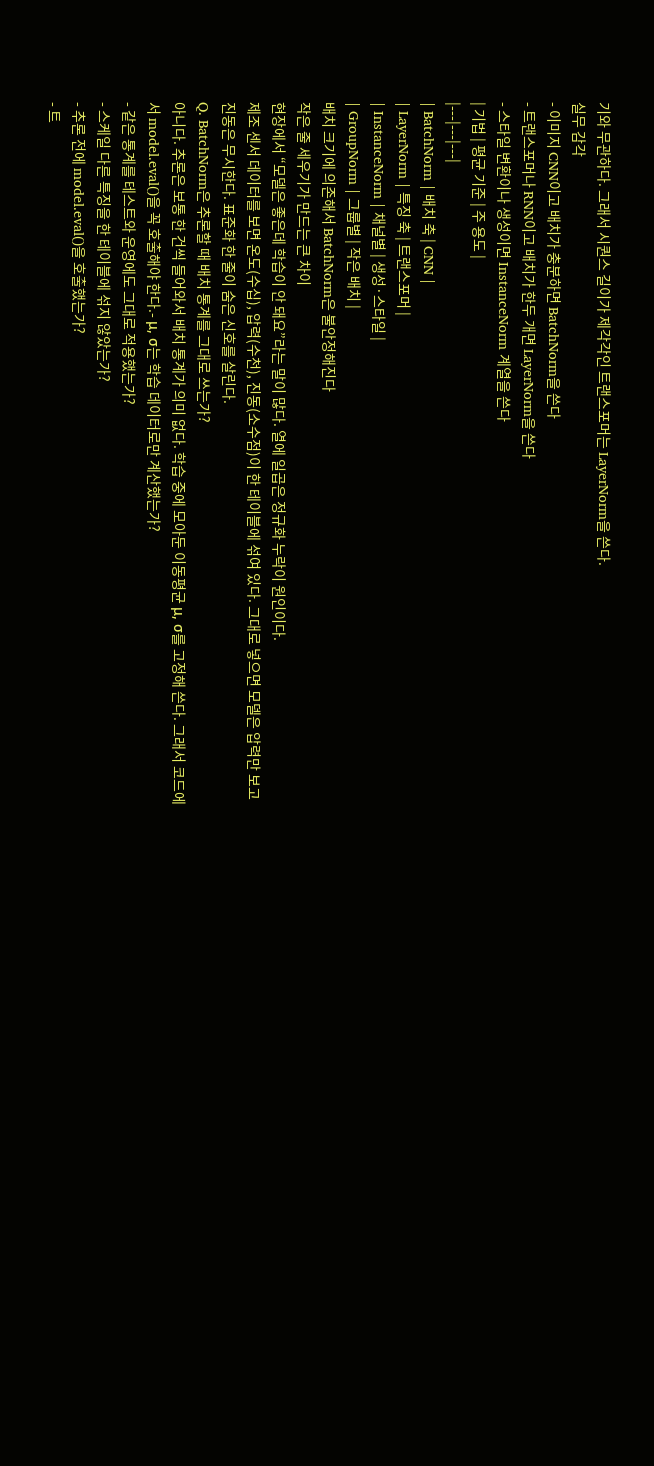기와 무관하다. 그래서 시퀀스 길이가 제각각인 트랜스포머는 LayerNorm을 쓴다.
실무 감각
- 이미지 CNN이고 배치가 충분하면 BatchNorm을 쓴다
- 트랜스포머나 RNN이고 배치가 한두 개면 LayerNorm을 쓴다
- 스타일 변환이나 생성이면 InstanceNorm 계열을 쓴다
| 기법 | 평균 기준 | 주 용도 |
|---|---|---|
| BatchNorm | 배치 축 | CNN |
| LayerNorm | 특징 축 | 트랜스포머 |
| InstanceNorm | 채널별 | 생성·스타일 |
| GroupNorm | 그룹별 | 작은 배치 |
배치 크기에 의존해서 BatchNorm은 불안정해진다
작은 줄 세우기가 만드는 큰 차이
현장에서 “모델은 좋은데 학습이 안 돼요”라는 말이 많다. 열에 일곱은 정규화 누락이 원인이다.
제조 센서 데이터를 보면 온도(수십), 압력(수천), 진동(소수점)이 한 테이블에 섞여 있다. 그대로 넣으면 모델은 압력만 보고 진동은 무시한다. 표준화 한 줄이 숨은 신호를 살린다.
Q. BatchNorm은 추론할 때 배치 통계를 그대로 쓰는가?
아니다. 추론은 보통 한 건씩 들어와서 배치 통계가 의미 없다. 학습 중에 모아둔 이동평균 μ, σ를 고정해 쓴다. 그래서 코드에서 model.eval()을 꼭 호출해야 한다.- μ, σ는 학습 데이터로만 계산했는가?
- 같은 통계를 테스트와 운영에도 그대로 적용했는가?
- 스케일 다른 특징을 한 테이블에 섞지 않았는가?
- 추론 전에 model.eval()을 호출했는가?
- 트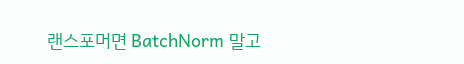랜스포머면 BatchNorm 말고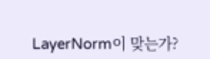LayerNorm이 맞는가?